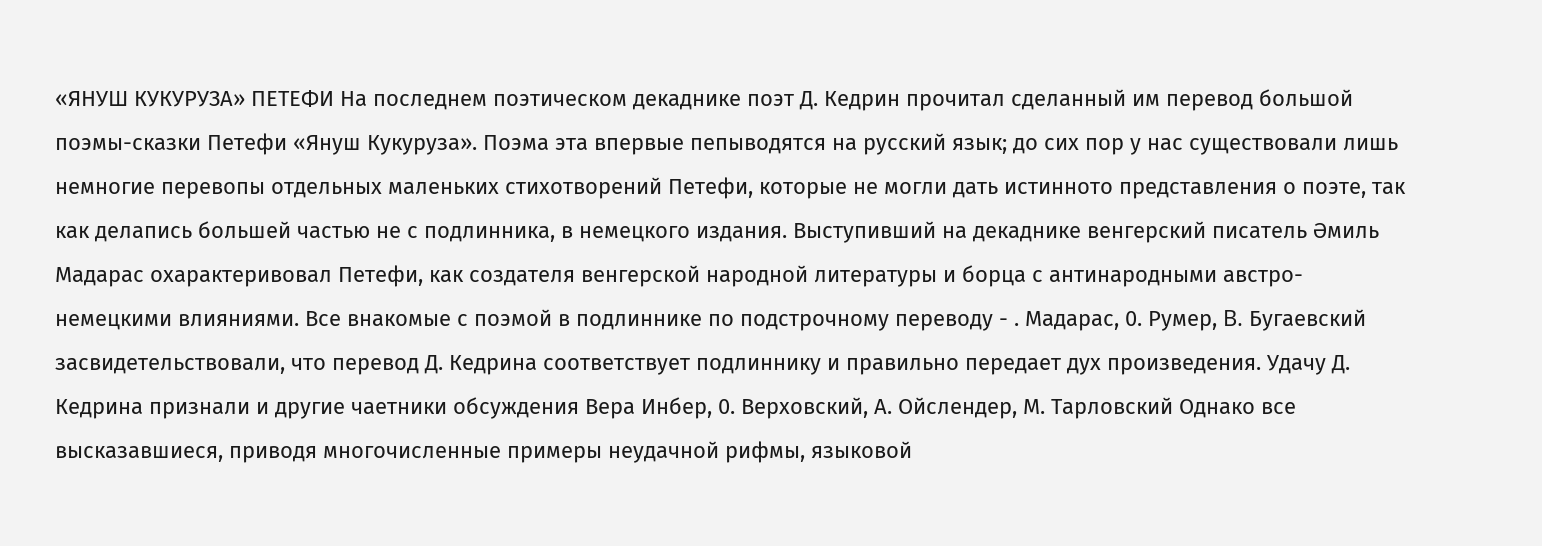«ЯНУШ КУКУРУЗА» ПЕТЕФИ На последнем поэтическом декаднике поэт Д. Кедрин прочитал сделанный им перевод большой поэмы-сказки Петефи «Януш Кукуруза». Поэма эта впервые пепыводятся на русский язык; до сих пор у нас существовали лишь немногие перевопы отдельных маленьких стихотворений Петефи, которые не могли дать истинното представления о поэте, так как делапись большей частью не с подлинника, в немецкого издания. Выступивший на декаднике венгерский писатель Әмиль Мадарас охарактеривовал Петефи, как создателя венгерской народной литературы и борца с антинародными австро-немецкими влияниями. Все внакомые с поэмой в подлиннике по подстрочному переводу - . Мадарас, 0. Румер, B. Бугаевский засвидетельствовали, что перевод Д. Кедрина соответствует подлиннику и правильно передает дух произведения. Удачу Д. Кедрина признали и другие чаетники обсуждения Вера Инбер, 0. Верховский, А. Ойслендер, М. Тарловский Однако все высказавшиеся, приводя многочисленные примеры неудачной рифмы, языковой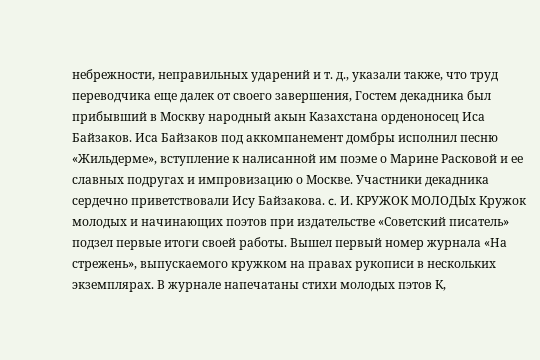небрежности, неправильных ударений и т. д., указали также, что труд переводчика еще далек от своего завершения, Гостем декадника был прибывший в Москву народный акын Казахстана орденоносец Иса Байзаков. Иса Байзаков под аккомпанемент домбры исполнил песню «Жильдерме», вступление к налисанной им поэме о Марине Расковой и ее славных подругах и импровизацию о Москве. Участники декадника сердечно приветствовали Ису Байзакова. c. И. КРУЖОК МОЛОДЫх Кружок молодых и начинающих поэтов при издательстве «Советский писатель» подзел первые итоги своей работы. Вышел первый номер журнала «На стрежень», выпускаемого кружком на правах рукописи в нескольких экземплярах. В журнале напечатаны стихи молодых пэтов К,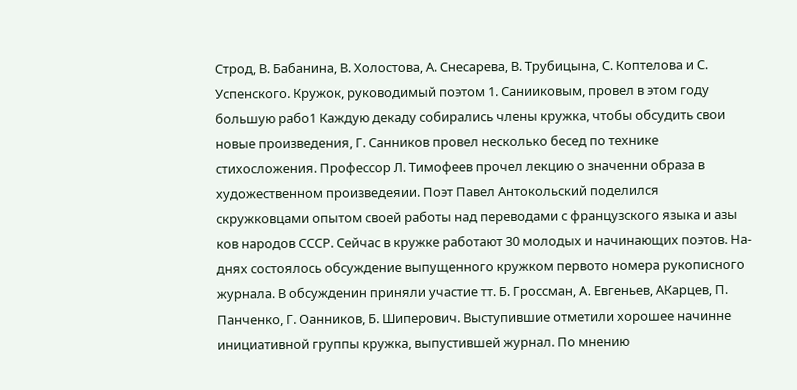Строд, В. Бабанина, В. Холостова, А. Снесарева, В. Трубицына, С. Коптелова и С. Успенского. Кружок, руководимый поэтом 1. Санииковым, провел в этом году большую рабо1 Каждую декаду собирались члены кружка, чтобы обсудить свои новые произведения, Г. Санников провел несколько бесед по технике стихосложения. Профессор Л. Тимофеев прочел лекцию о значенни образа в художественном произведеяии. Поэт Павел Антокольский поделился скружковцами опытом своей работы над переводами с французского языка и азы ков народов СССР. Сейчас в кружке работают 30 молодых и начинающих поэтов. На-днях состоялось обсуждение выпущенного кружком первото номера рукописного журнала. В обсужденин приняли участие тт. Б. Гроссман, A. Евгеньев, AКарцев, П. Панченко, Г. Оанников, Б. Шиперович. Выступившие отметили хорошее начинне инициативной группы кружка, выпустившей журнал. По мнению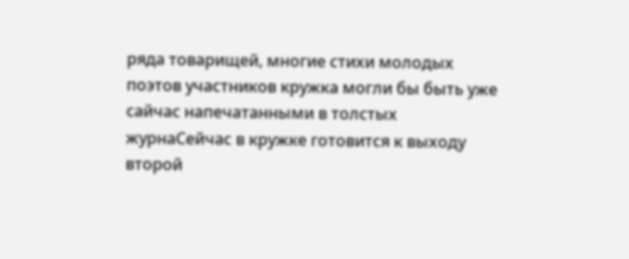ряда товарищей, многие стихи молодых поэтов участников кружка могли бы быть уже сайчас напечатанными в толстых журнаСейчас в кружке готовится к выходу второй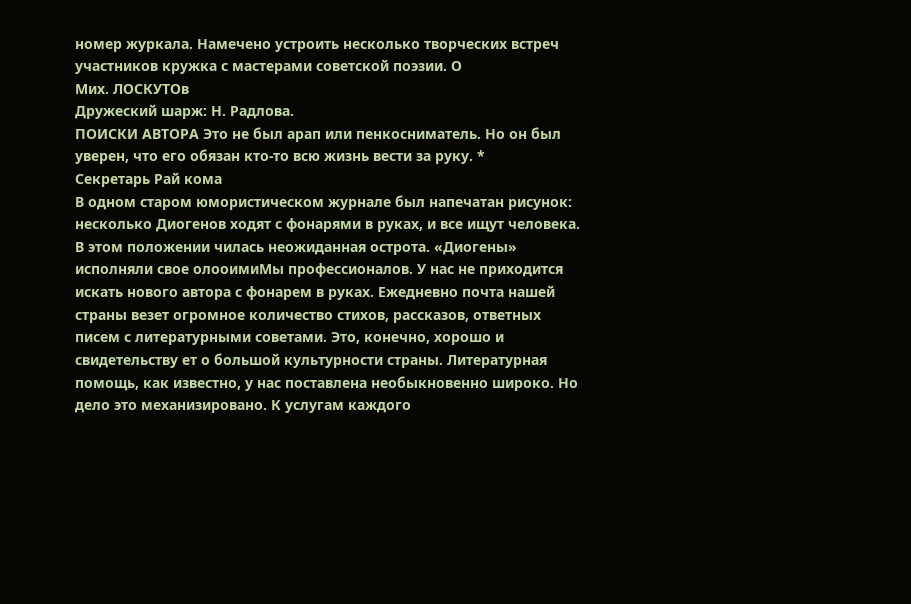номер журкала. Намечено устроить несколько творческих встреч участников кружка с мастерами советской поэзии. О
Мих. ЛОСКУТОв
Дружеский шарж: Н. Радлова.
ПОИСКИ АВТОРА Это не был арап или пенкосниматель. Но он был уверен, что его обязан кто-то всю жизнь вести за руку. *
Секретарь Рай кома
В одном старом юмористическом журнале был напечатан рисунок: несколько Диогенов ходят с фонарями в руках, и все ищут человека. В этом положении чилась неожиданная острота. «Диогены» исполняли свое олооимиМы профессионалов. У нас не приходится искать нового автора с фонарем в руках. Ежедневно почта нашей страны везет огромное количество стихов, рассказов, ответных писем с литературными советами. Это, конечно, хорошо и свидетельству ет о большой культурности страны. Литературная помощь, как известно, у нас поставлена необыкновенно широко. Но дело это механизировано. К услугам каждого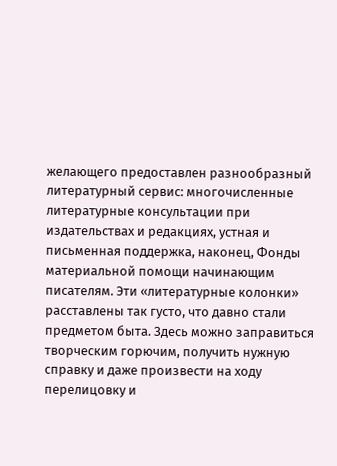желающего предоставлен разнообразный литературный сервис: многочисленные литературные консультации при издательствах и редакциях, устная и письменная поддержка, наконец, Фонды материальной помощи начинающим писателям. Эти «литературные колонки» расставлены так густо, что давно стали предметом быта. Здесь можно заправиться творческим горючим, получить нужную справку и даже произвести на ходу перелицовку и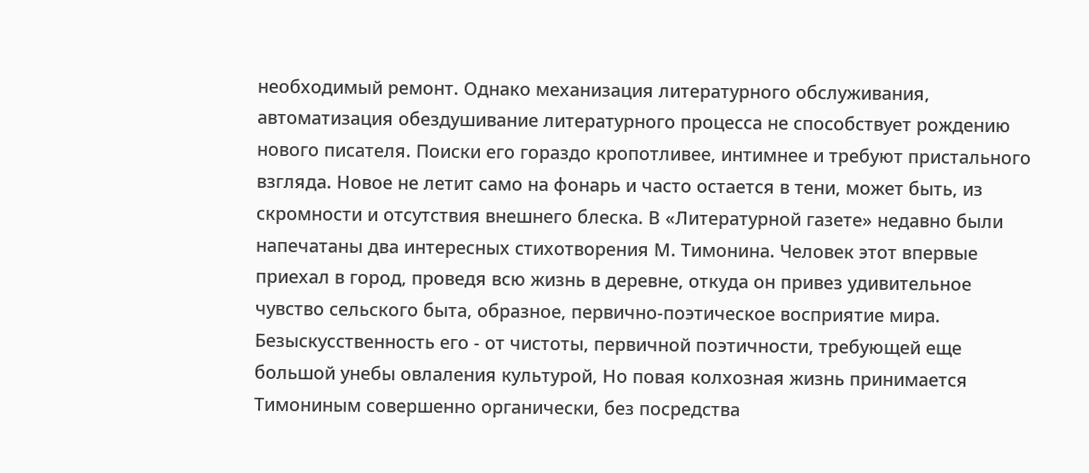необходимый ремонт. Однако механизация литературного обслуживания, автоматизация обездушивание литературного процесса не способствует рождению нового писателя. Поиски его гораздо кропотливее, интимнее и требуют пристального взгляда. Новое не летит само на фонарь и часто остается в тени, может быть, из скромности и отсутствия внешнего блеска. В «Литературной газете» недавно были напечатаны два интересных стихотворения М. Тимонина. Человек этот впервые приехал в город, проведя всю жизнь в деревне, откуда он привез удивительное чувство сельского быта, образное, первично-поэтическое восприятие мира. Безыскусственность его - от чистоты, первичной поэтичности, требующей еще большой унебы овлаления культурой, Но повая колхозная жизнь принимается Тимониным совершенно органически, без посредства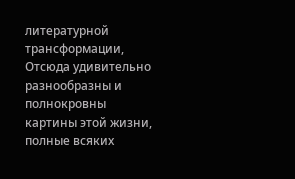литературной трансформации, Отсюда удивительно разнообразны и полнокровны картины этой жизни, полные всяких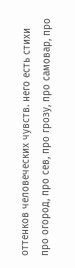оттенков человеческих чувств. него есть стихи про огород, про сев, про грозу, про самовар, про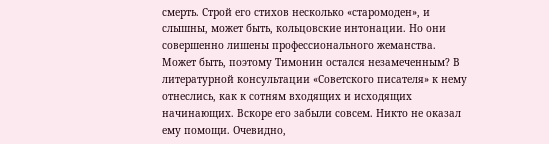смерть. Строй его стихов несколько «старомоден», и слышны, может быть, кольцовские интонации. Но они совершенно лишены профессионального жеманства. Может быть, поэтому Тимонин остался незамеченным? В литературной консультации «Советского писателя» к нему отнеслись, как к сотням входящих и исходящих начинающих. Вскоре его забыли совсем. Никто не оказал ему помощи. Очевидно,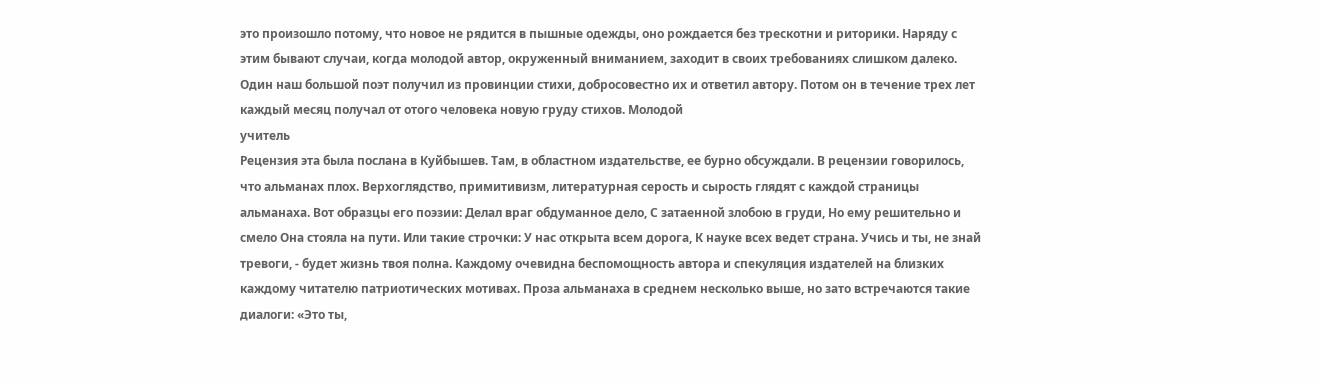это произошло потому, что новое не рядится в пышные одежды, оно рождается без трескотни и риторики. Наряду с этим бывают случаи, когда молодой автор, окруженный вниманием, заходит в своих требованиях слишком далеко. Один наш большой поэт получил из провинции стихи, добросовестно их и ответил автору. Потом он в течение трех лет каждый месяц получал от отого человека новую груду стихов. Молодой
учитель
Рецензия эта была послана в Куйбышев. Там, в областном издательстве, ее бурно обсуждали. В рецензии говорилось, что альманах плох. Верхоглядство, примитивизм, литературная серость и сырость глядят с каждой страницы альманаха. Вот образцы его поэзии: Делал враг обдуманное дело, С затаенной злобою в груди, Но ему решительно и смело Она стояла на пути. Или такие строчки: У нас открыта всем дорога, К науке всех ведет страна. Учись и ты, не знай тревоги, - будет жизнь твоя полна. Каждому очевидна беспомощность автора и спекуляция издателей на близких каждому читателю патриотических мотивах. Проза альманаха в среднем несколько выше, но зато встречаются такие диалоги: «Это ты,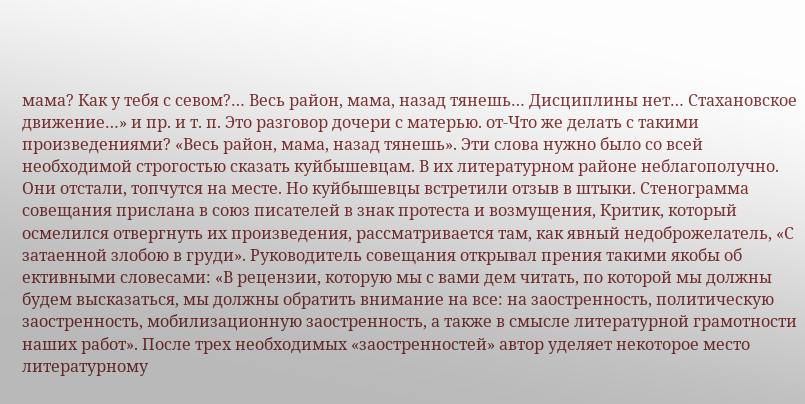мама? Как у тебя с севом?… Весь район, мама, назад тянешь… Дисциплины нет… Стахановское движение…» и пр. и т. п. Это разговор дочери с матерью. от-Что же делать с такими произведениями? «Весь район, мама, назад тянешь». Эти слова нужно было со всей необходимой строгостью сказать куйбышевцам. В их литературном районе неблагополучно. Они отстали, топчутся на месте. Но куйбышевцы встретили отзыв в штыки. Стенограмма совещания прислана в союз писателей в знак протеста и возмущения, Критик, который осмелился отвергнуть их произведения, рассматривается там, как явный недоброжелатель, «С затаенной злобою в груди». Руководитель совещания открывал прения такими якобы об ективными словесами: «В рецензии, которую мы с вами дем читать, по которой мы должны будем высказаться, мы должны обратить внимание на все: на заостренность, политическую заостренность, мобилизационную заостренность, а также в смысле литературной грамотности наших работ». После трех необходимых «заостренностей» автор уделяет некоторое место литературному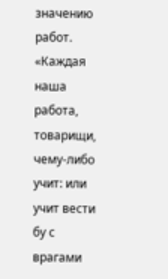значению работ. «Каждая наша работа, товарищи, чему-либо учит: или учит вести бу с врагами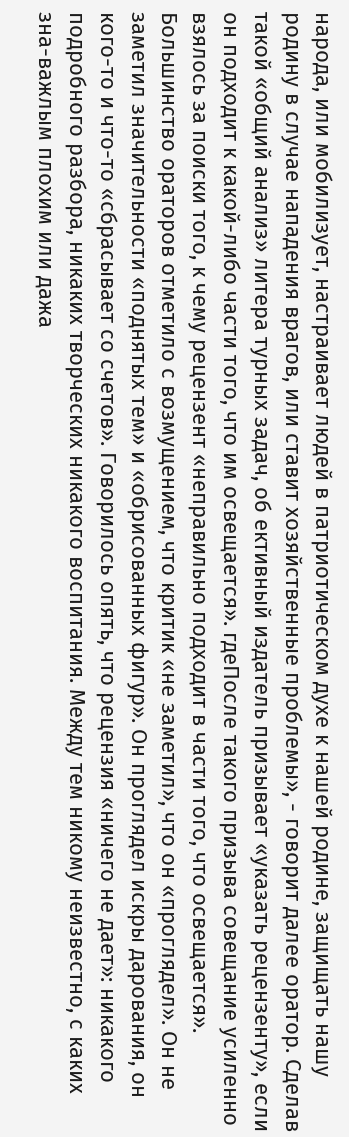народа, или мобилизует, настраивает людей в патриотическом духе к нашей родине, защищать нашу родину в случае нападения врагов, или ставит хозяйственные проблемы», - говорит далее оратор. Сделав такой «общий анализ» литера турных задач, об ективный издатель призывает «указать рецензенту», если он подходит к какой-либо части того, что им освещается». гдеПосле такого призыва совещание усиленно взялось за поиски того, к чему рецензент «неправильно подходит в части того, что освещается». Большинство ораторов отметило с возмущением, что критик «не заметил», что он «проглядел». Он не заметил значительности «поднятых тем» и «обрисованных фигур». Он проглядел искры дарования, он кого-то и что-то «сбрасывает со счетов». Говорилось опять, что рецензия «ничего не дает»: никакого подробного разбора, никаких творческих никакого воспитания. Между тем никому неизвестно, с каких зна-важлым плохим или дажа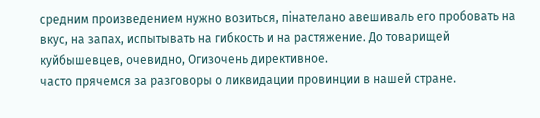средним произведением нужно возиться, пінателано авешиваль его пробовать на вкус, на запах, испытывать на гибкость и на растяжение. До товарищей куйбышевцев, очевидно, Огизочень директивное.
часто прячемся за разговоры о ликвидации провинции в нашей стране.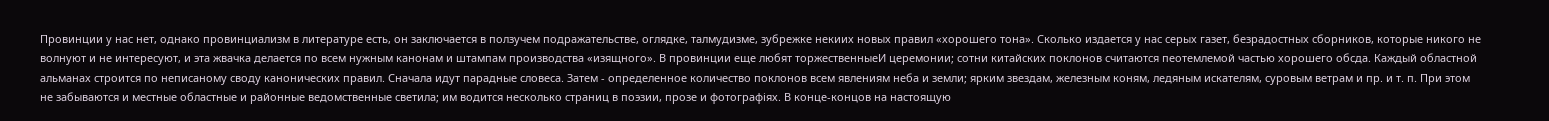Провинции у нас нет, однако провинциализм в литературе есть, он заключается в ползучем подражательстве, оглядке, талмудизме, зубрежке некиих новых правил «хорошего тона». Сколько издается у нас серых газет, безрадостных сборников, которые никого не волнуют и не интересуют, и эта жвачка делается по всем нужным канонам и штампам производства «изящного». В провинции еще любят торжественныеИ церемонии; сотни китайских поклонов считаются пеотемлемой частью хорошего обсда. Каждый областной альманах строится по неписаному своду канонических правил. Сначала идут парадные словеса. Затем - определенное количество поклонов всем явлениям неба и земли; ярким звездам, железным коням, ледяным искателям, суровым ветрам и пр. и т. п. При этом не забываются и местные областные и районные ведомственные светила; им водится несколько страниц в поэзии, прозе и фотографіях. В конце-концов на настоящую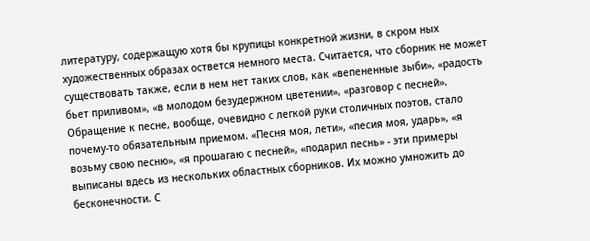литературу, содержащую хотя бы крупицы конкретной жизни, в скром ных художественных образах оствется немного места. Считается, что сборник не может существовать также, если в нем нет таких слов, как «вепененные зыби», «радость бьет приливом», «в молодом безудержном цветении», «разговор с песней». Обращение к песне, вообще, очевидно с легкой руки столичных поэтов, стало почему-то обязательным приемом. «Песня моя, лети», «песия моя, ударь», «я возьму свою песню», «я прошагаю с песней», «подарил песнь» - эти примеры выписаны вдесь из нескольких областных сборников. Их можно умножить до бесконечности. С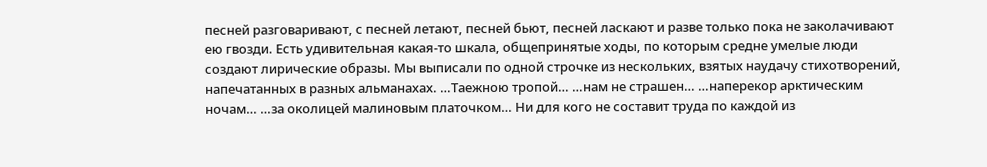песней разговаривают, с песней летают, песней бьют, песней ласкают и разве только пока не заколачивают ею гвозди. Есть удивительная какая-то шкала, общепринятые ходы, по которым средне умелые люди создают лирические образы. Мы выписали по одной строчке из нескольких, взятых наудачу стихотворений, напечатанных в разных альманахах. …Таежною тропой… …нам не страшен… …наперекор арктическим ночам… …за околицей малиновым платочком… Ни для кого не составит труда по каждой из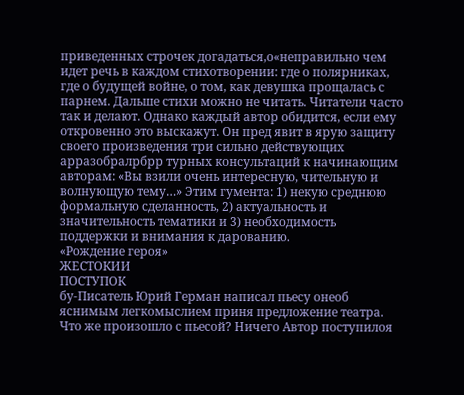приведенных строчек догадаться,о«неправильно чем идет речь в каждом стихотворении: где о полярниках, где о будущей войне, о том, как девушка прощалась с парнем. Дальше стихи можно не читать. Читатели часто так и делают. Однако каждый автор обидится, если ему откровенно это выскажут. Он пред явит в ярую защиту своего произведения три сильно действующих арразобралрбрр турных консультаций к начинающим авторам: «Вы взили очень интересную, чительную и волнующую тему…» Этим гумента: 1) некую среднюю формальную сделанность, 2) актуальность и значительность тематики и 3) необходимость поддержки и внимания к дарованию.
«Рождение героя»
ЖЕСТОКИИ
ПОСТУПОК
бу-Писатель Юрий Герман написал пьесу онеоб яснимым легкомыслием приня предложение театра. Что же произошло с пьесой? Ничего Автор поступилоя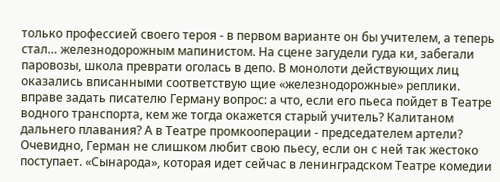только профессией своего тероя - в первом варианте он бы учителем, а теперь стал… железнодорожным мапинистом. На сцене загудели гуда ки, забегали паровозы, школа преврати оголась в депо. В монолоти действующих лиц оказались вписанными соответствую щие «железнодорожные» реплики. вправе задать писателю Герману вопрос: а что, если его пьеса пойдет в Театре водного транспорта, кем же тогда окажется старый учитель? Калитаном дальнего плавания? А в Театре промкооперации - председателем артели? Очевидно, Герман не слишком любит свою пьесу, если он с ней так жестоко поступает. «Сынарода», которая идет сейчас в ленинградском Театре комедии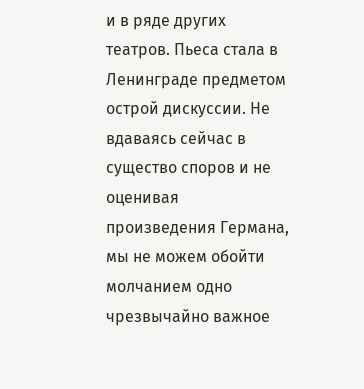и в ряде других театров. Пьеса стала в Ленинграде предметом острой дискуссии. Не вдаваясь сейчас в существо споров и не оценивая произведения Германа, мы не можем обойти молчанием одно чрезвычайно важное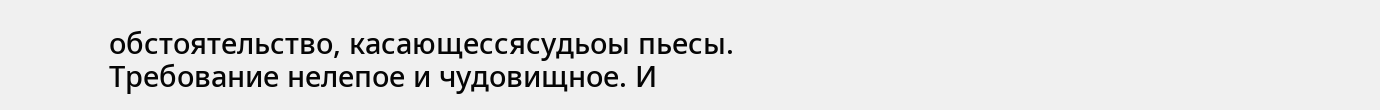обстоятельство, касающессясудьоы пьесы.
Требование нелепое и чудовищное. И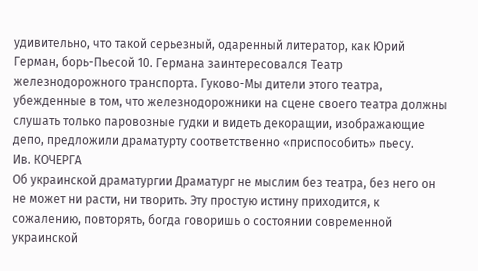удивительно, что такой серьезный, одаренный литератор, как Юрий Герман, борь-Пьесой 10. Германа заинтересовался Театр железнодорожного транспорта. Гуково-Мы дители этого театра, убежденные в том, что железнодорожники на сцене своего театра должны слушать только паровозные гудки и видеть декоращии, изображающие депо, предложили драматурту соответственно «приспособить» пьесу.
Ив. КОЧЕРГА
Об украинской драматургии Драматург не мыслим без театра, без него он не может ни расти, ни творить. Эту простую истину приходится, к сожалению, повторять, богда говоришь о состоянии современной украинской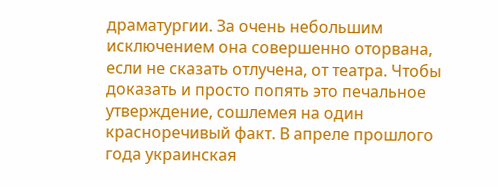драматургии. За очень небольшим исключением она совершенно оторвана, если не сказать отлучена, от театра. Чтобы доказать и просто попять это печальное утверждение, сошлемея на один красноречивый факт. В апреле прошлого года украинская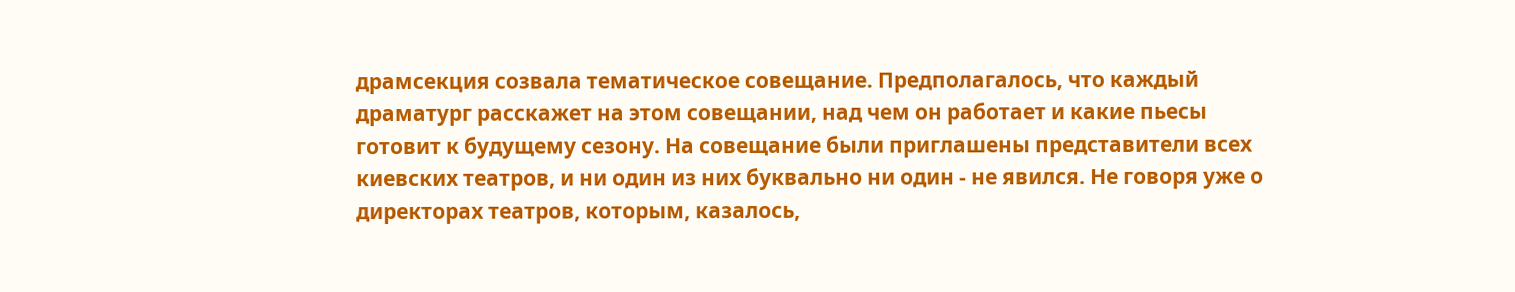драмсекция созвала тематическое совещание. Предполагалось, что каждый драматург расскажет на этом совещании, над чем он работает и какие пьесы готовит к будущему сезону. На совещание были приглашены представители всех киевских театров, и ни один из них буквально ни один - не явился. Не говоря уже о директорах театров, которым, казалось,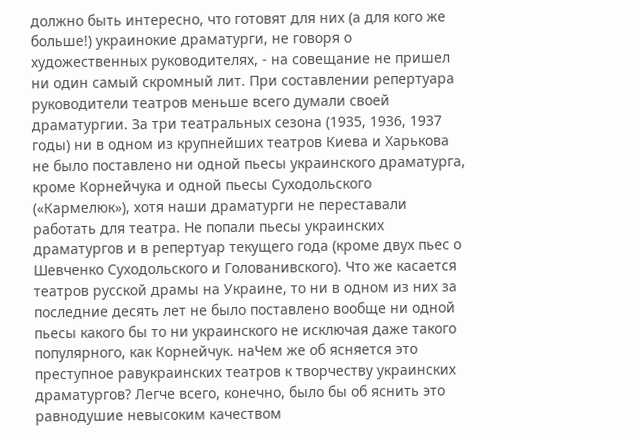должно быть интересно, что готовят для них (а для кого же больше!) украинокие драматурги, не говоря о художественных руководителях, - на совещание не пришел ни один самый скромный лит. При составлении репертуара руководители театров меньше всего думали своей драматургии. За три театральных сезона (1935, 1936, 1937 годы) ни в одном из крупнейших театров Киева и Харькова не было поставлено ни одной пьесы украинского драматурга, кроме Корнейчука и одной пьесы Суходольского («Кармелюк»), хотя наши драматурги не переставали работать для театра. Не попали пьесы украинских драматургов и в репертуар текущего года (кроме двух пьес о Шевченко Суходольского и Голованивского). Что же касается театров русской драмы на Украине, то ни в одном из них за последние десять лет не было поставлено вообще ни одной пьесы какого бы то ни украинского не исключая даже такого популярного, как Корнейчук. наЧем же об ясняется это преступное равукраинских театров к творчеству украинских драматургов? Легче всего, конечно, было бы об яснить это равнодушие невысоким качеством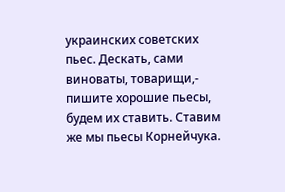украинских советских пьес. Дескать, сами виноваты, товарищи,- пишите хорошие пьесы, будем их ставить. Ставим же мы пьесы Корнейчука.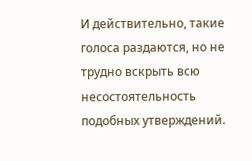И действительно, такие голоса раздаются, но не трудно вскрыть всю несостоятельность подобных утверждений.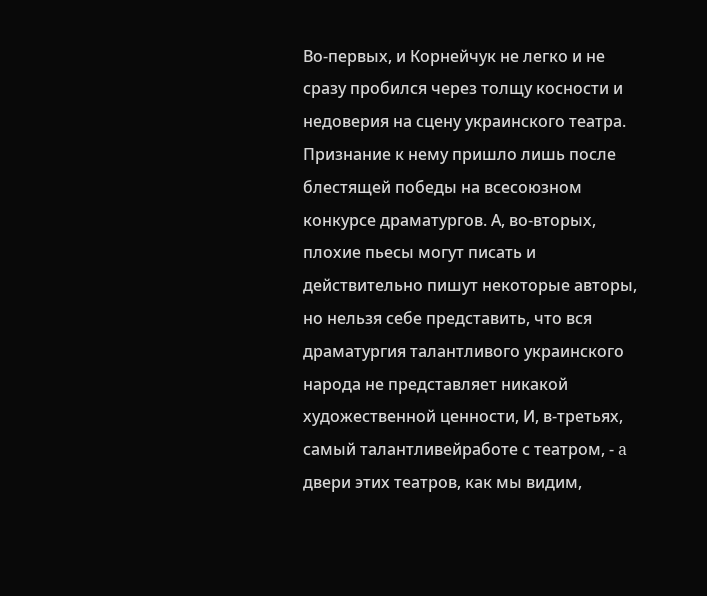Во-первых, и Корнейчук не легко и не сразу пробился через толщу косности и недоверия на сцену украинского театра. Признание к нему пришло лишь после блестящей победы на всесоюзном конкурсе драматургов. А, во-вторых, плохие пьесы могут писать и действительно пишут некоторые авторы, но нельзя себе представить, что вся драматургия талантливого украинского народа не представляет никакой художественной ценности, И, в-третьях, самый талантливейработе с театром, - a двери этих театров, как мы видим,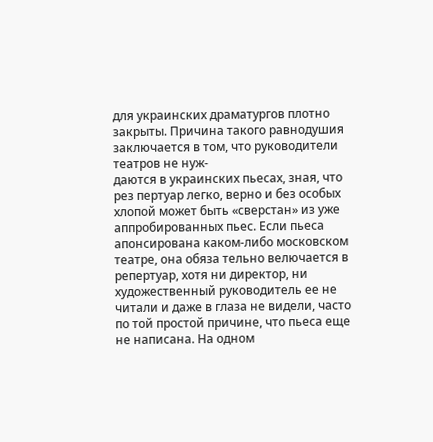для украинских драматургов плотно закрыты. Причина такого равнодушия заключается в том, что руководители театров не нуж-
даются в украинских пьесах, зная, что рез пертуар легко, верно и без особых хлопой может быть «сверстан» из уже аппробированных пьес. Если пьеса апонсирована каком-либо московском театре, она обяза тельно велючается в репертуар, хотя ни директор, ни художественный руководитель ее не читали и даже в глаза не видели, часто по той простой причине, что пьеса еще не написана. На одном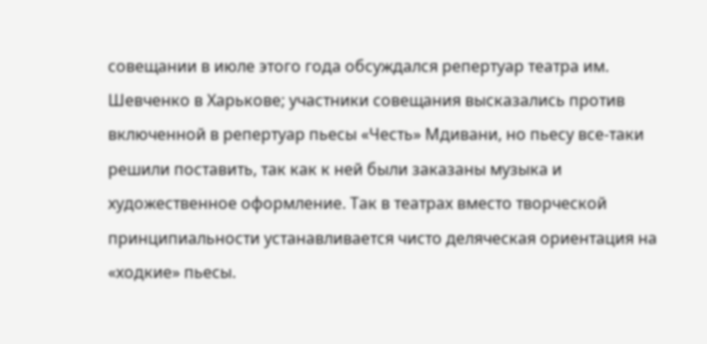совещании в июле этого года обсуждался репертуар театра им. Шевченко в Харькове; участники совещания высказались против включенной в репертуар пьесы «Честь» Мдивани, но пьесу все-таки решили поставить, так как к ней были заказаны музыка и художественное оформление. Так в театрах вместо творческой принципиальности устанавливается чисто деляческая ориентация на «ходкие» пьесы.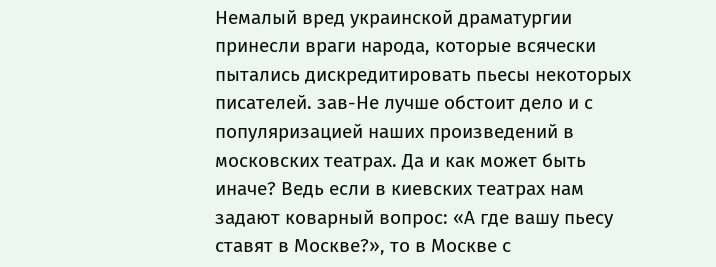Немалый вред украинской драматургии принесли враги народа, которые всячески пытались дискредитировать пьесы некоторых писателей. зав-Не лучше обстоит дело и с популяризацией наших произведений в московских театрах. Да и как может быть иначе? Ведь если в киевских театрах нам задают коварный вопрос: «А где вашу пьесу ставят в Москве?», то в Москве с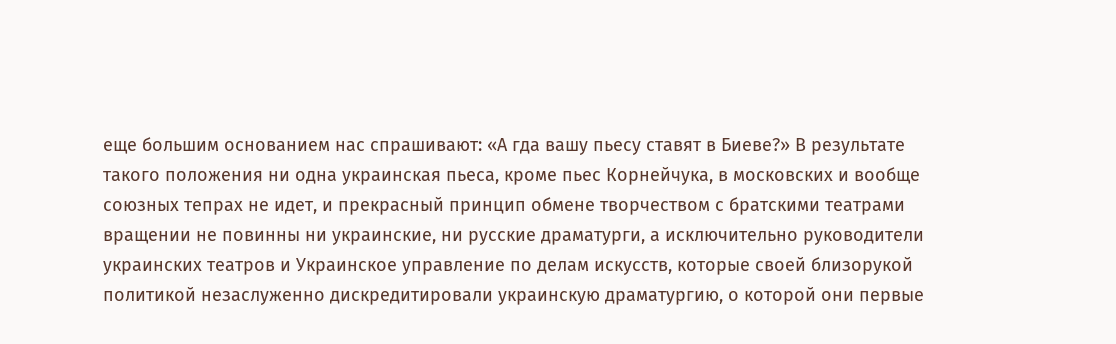еще большим основанием нас спрашивают: «А гда вашу пьесу ставят в Биеве?» В результате такого положения ни одна украинская пьеса, кроме пьес Корнейчука, в московских и вообще союзных тепрах не идет, и прекрасный принцип обмене творчеством с братскими театрами вращении не повинны ни украинские, ни русские драматурги, а исключительно руководители украинских театров и Украинское управление по делам искусств, которые своей близорукой политикой незаслуженно дискредитировали украинскую драматургию, о которой они первые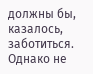должны бы, казалось, заботиться. Однако не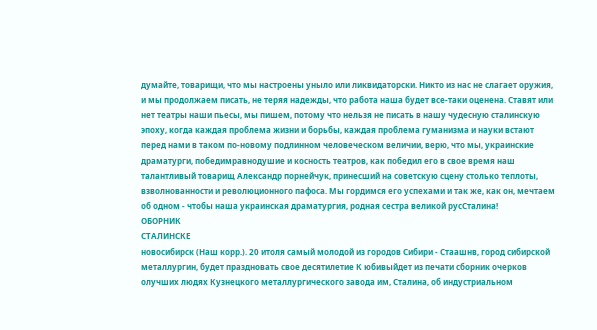думайте, товарищи, что мы настроены уныло или ликвидаторски. Никто из нас не слагает оружия, и мы продолжаем писать, не теряя надежды, что работа наша будет все-таки оценена. Ставят или нет театры наши пьесы, мы пишем, потому что нельзя не писать в нашу чудесную сталинскую эпоху, когда каждая проблема жизни и борьбы, каждая проблема гуманизма и науки встают перед нами в таком по-новому подлинном человеческом величии, верю, что мы, украинские драматурги, победимравнодушие и косность театров, как победил его в свое время наш талантливый товарищ Александр порнейчук, принесший на советскую сцену столько теплоты, взволнованности и революционного пафоса. Мы гордимся его успехами и так же, как он, мечтаем об одном - чтобы наша украинская драматургия, родная сестра великой русСталина!
ОБОРНИК
СТАЛИНСКЕ
новосибирск (Наш корр.). 20 итоля самый молодой из городов Сибири - Стаашнв, город сибирской металлургин, будет праздновать свое десятилетие К юбивыйдет из печати сборник очерков олучших людях Кузнецкого металлургического завода им, Сталина, об индустриальном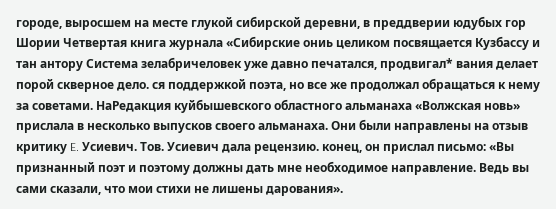городе, выросшем на месте глукой сибирской деревни, в преддверии юдубых гор Шории Четвертая книга журнала «Сибирские ониь целиком посвящается Кузбассу и
тан антору Система зелабричеловек уже давно печатался, продвигал* вания делает порой скверное дело. ся поддержкой поэта, но все же продолжал обращаться к нему за советами. НаРедакция куйбышевского областного альманаха «Волжская новь» прислала в несколько выпусков своего альманаха. Они были направлены на отзыв критику E. Усиевич. Тов. Усиевич дала рецензию. конец, он прислал письмо: «Вы признанный поэт и поэтому должны дать мне необходимое направление. Ведь вы сами сказали, что мои стихи не лишены дарования».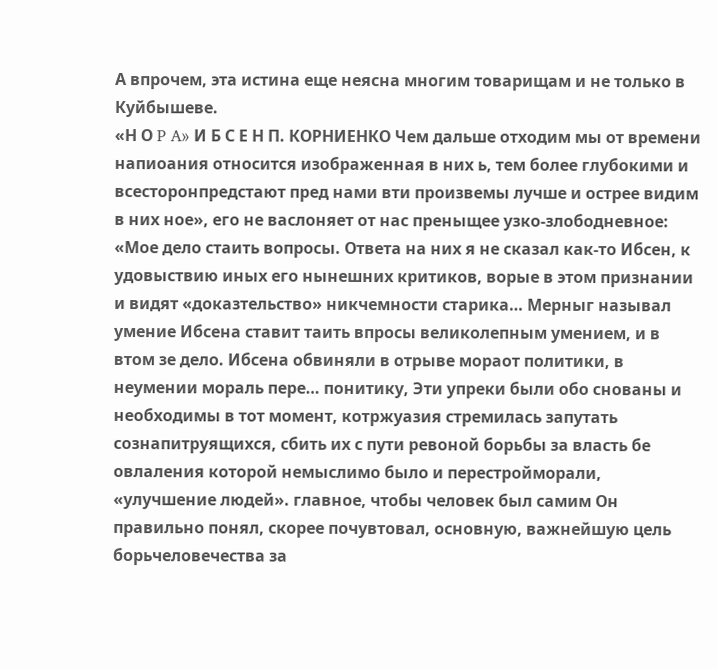А впрочем, эта истина еще неясна многим товарищам и не только в Куйбышеве.
«Н О P A» И Б С Е Н П. КОРНИЕНКО Чем дальше отходим мы от времени напиоания относится изображенная в них ь, тем более глубокими и всесторонпредстают пред нами вти произвемы лучше и острее видим в них ное», его не васлоняет от нас преныщее узко-злободневное: «Мое дело стаить вопросы. Ответа на них я не сказал как-то Ибсен, к удовыствию иных его нынешних критиков, ворые в этом признании и видят «доказтельство» никчемности старика… Мерныг называл умение Ибсена ставит таить впросы великолепным умением, и в втом зе дело. Ибсена обвиняли в отрыве мораот политики, в неумении мораль пере… понитику, Эти упреки были обо снованы и необходимы в тот момент, котржуазия стремилась запутать сознапитруящихся, сбить их с пути ревоной борьбы за власть бе овлаления которой немыслимо было и перестройморали, «улучшение людей». главное, чтобы человек был самим Он правильно понял, скорее почувтовал, основную, важнейшую цель борьчеловечества за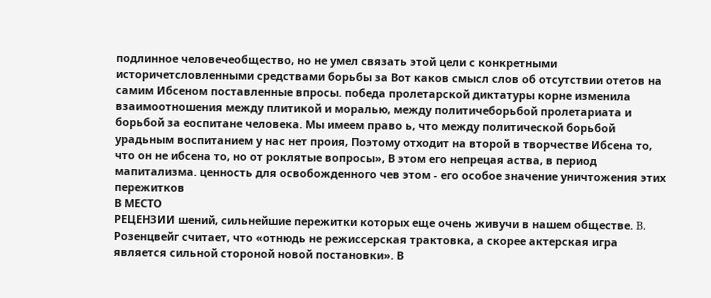подлинное человечеобщество, но не умел связать этой цели с конкретными историчетсловленными средствами борьбы за Вот каков смысл слов об отсутствии отетов на самим Ибсеном поставленные впросы. победа пролетарской диктатуры корне изменила взаимоотношения между плитикой и моралью, между политичеборьбой пролетариата и борьбой за еоспитане человека. Мы имеем право ь, что между политической борьбой урадьным воспитанием у нас нет проия, Поэтому отходит на второй в творчестве Ибсена то, что он не ибсена то, но от роклятые вопросы», В этом его непрецая аства, в период мапитализма. ценность для освобожденного чев этом - его особое значение уничтожения этих пережитков
В МЕСТО
РЕЦЕНЗИИ шений, сильнейшие пережитки которых еще очень живучи в нашем обществе. B. Розенцвейг считает, что «отнюдь не режиссерская трактовка, а скорее актерская игра является сильной стороной новой постановки». В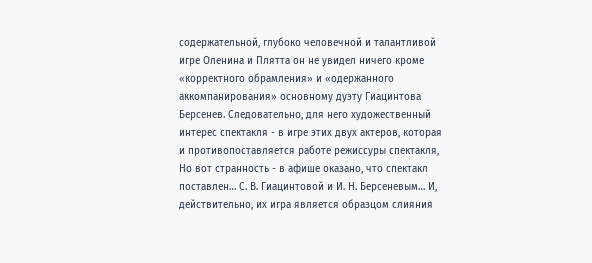содержательной, глубоко человечной и талантливой игре Оленина и Плятта он не увидел ничего кроме «корректного обрамления» и «одержанного аккомпанирования» основному дуэту Гиацинтова Берсенев. Следовательно, для него художественный интерес спектакля - в игре этих двух актеров, которая и противопоставляется работе режиссуры спектакля, Но вот странность - в афише оказано, что спектакл поставлен… С. В. Гиацинтовой и И. Н. Берсеневым… И, действительно, их игра является образцом слияния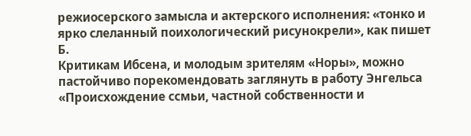режиосерского замысла и актерского исполнения: «тонко и ярко слеланный поихологический рисунокрели», как пишет Б.
Критикам Ибсена, и молодым зрителям «Норы», можно пастойчиво порекомендовать заглянуть в работу Энгельса «Происхождение ссмьи, частной собственности и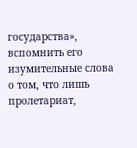государства», вспомнить его изумительные слова о том, что лишь пролетариат,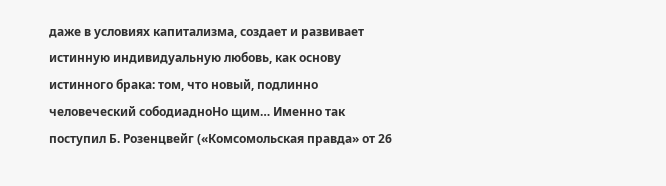даже в условиях капитализма, создает и развивает истинную индивидуальную любовь, как основу истинного брака: том, что новый, подлинно человеческий сободиадноНо щим… Именно так поступил Б. Розенцвейг («Комсомольская правда» от 26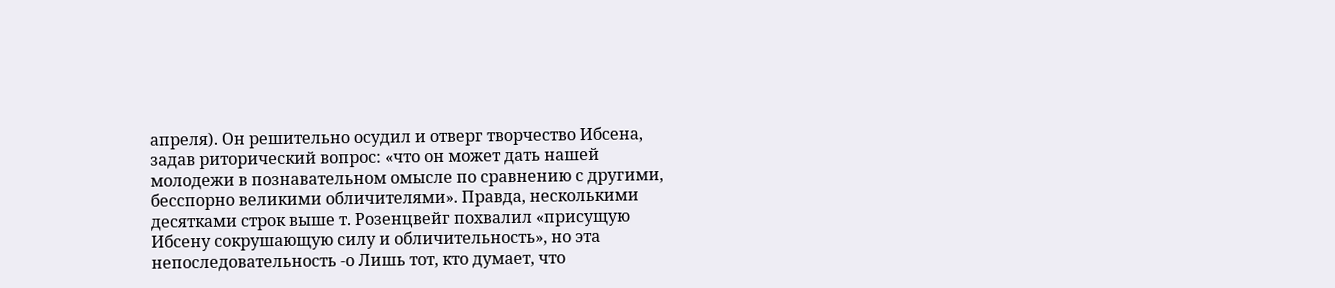апреля). Он решительно осудил и отверг творчество Ибсена, задав риторический вопрос: «что он может дать нашей молодежи в познавательном омысле по сравнению с другими, бесспорно великими обличителями». Правда, несколькими десятками строк выше т. Розенцвейг похвалил «присущую Ибсену сокрушающую силу и обличительность», но эта непоследовательность -о Лишь тот, кто думает, что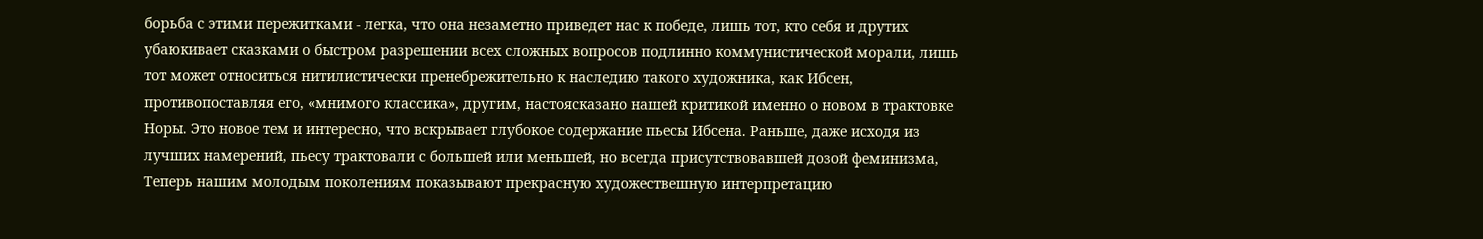борьба с этими пережитками - легка, что она незаметно приведет нас к победе, лишь тот, кто себя и друтих убаюкивает сказками о быстром разрешении всех сложных вопросов подлинно коммунистической морали, лишь тот может относиться нитилистически пренебрежительно к наследию такого художника, как Ибсен, противопоставляя его, «мнимого классика», другим, настоясказано нашей критикой именно о новом в трактовке Норы. Это новое тем и интересно, что вскрывает глубокое содержание пьесы Ибсена. Раньше, даже исходя из лучших намерений, пьесу трактовали с большей или меньшей, но всегда присутствовавшей дозой феминизма, Теперь нашим молодым поколениям показывают прекрасную художествешную интерпретацию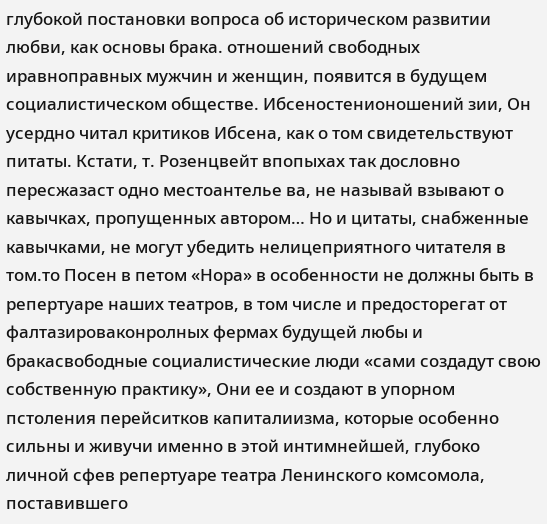глубокой постановки вопроса об историческом развитии любви, как основы брака. отношений свободных иравноправных мужчин и женщин, появится в будущем социалистическом обществе. Ибсеностенионошений зии, Он усердно читал критиков Ибсена, как о том свидетельствуют питаты. Кстати, т. Розенцвейт впопыхах так дословно пересжазаст одно местоантелье ва, не называй взывают о кавычках, пропущенных автором… Но и цитаты, снабженные кавычками, не могут убедить нелицеприятного читателя в том.то Посен в петом «Нора» в особенности не должны быть в репертуаре наших театров, в том числе и предосторегат от фалтазироваконролных фермах будущей любы и бракасвободные социалистические люди «сами создадут свою собственную практику», Они ее и создают в упорном пстоления перейситков капиталиизма, которые особенно сильны и живучи именно в этой интимнейшей, глубоко личной сфев репертуаре театра Ленинского комсомола, поставившего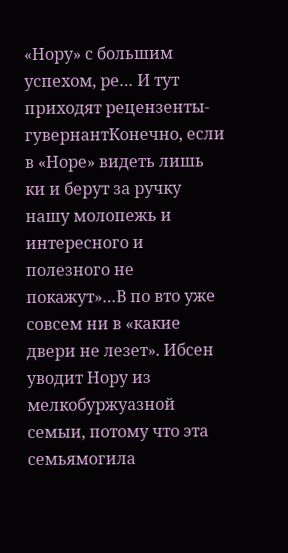«Нору» с большим успехом, ре… И тут приходят рецензенты-гувернантКонечно, если в «Норе» видеть лишь ки и берут за ручку нашу молопежь и интересного и полезного не покажут»…В по вто уже совсем ни в «какие двери не лезет». Ибсен уводит Нору из мелкобуржуазной семыи, потому что эта семьямогила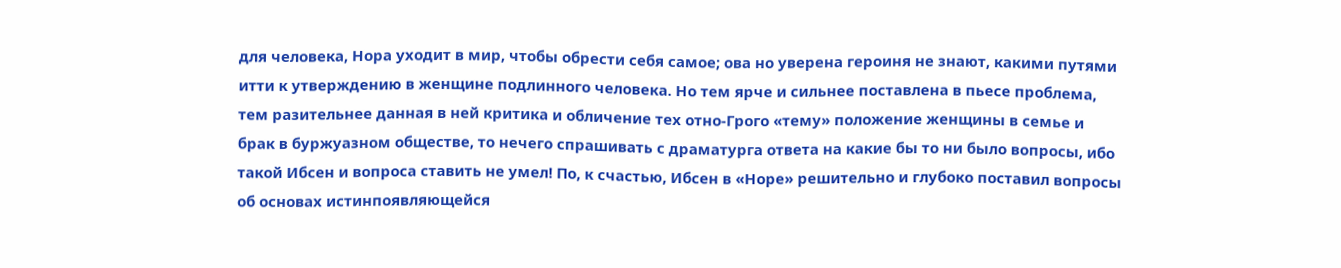для человека, Нора уходит в мир, чтобы обрести себя самое; ова но уверена героиня не знают, какими путями итти к утверждению в женщине подлинного человека. Но тем ярче и сильнее поставлена в пьесе проблема, тем разительнее данная в ней критика и обличение тех отно-Грого «тему» положение женщины в семье и брак в буржуазном обществе, то нечего спрашивать с драматурга ответа на какие бы то ни было вопросы, ибо такой Ибсен и вопроса ставить не умел! По, к счастью, Ибсен в «Норе» решительно и глубоко поставил вопросы об основах истинпоявляющейся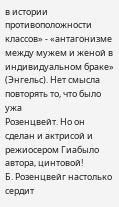в истории противоположности классов» - «антагонизме между мужем и женой в индивидуальном браке» (Энгельс). Нет смысла повторять то, что было ужа
Розенцвейт. Но он сделан и актрисой и режиосером Гиабыло автора, цинтовой!
Б. Розенцвейг настолько сердит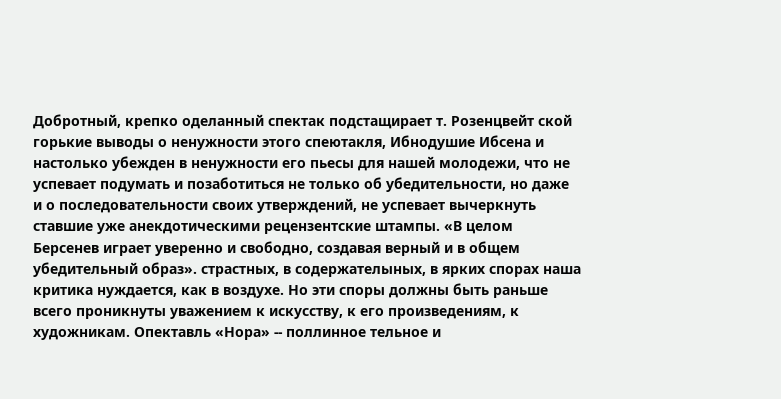Добротный, крепко оделанный спектак подстащирает т. Розенцвейт ской горькие выводы о ненужности этого спеютакля, Ибнодушие Ибсена и настолько убежден в ненужности его пьесы для нашей молодежи, что не успевает подумать и позаботиться не только об убедительности, но даже и о последовательности своих утверждений, не успевает вычеркнуть ставшие уже анекдотическими рецензентские штампы. «В целом Берсенев играет уверенно и свободно, создавая верный и в общем убедительный образ». страстных, в содержателыных, в ярких спорах наша критика нуждается, как в воздухе. Но эти споры должны быть раньше всего проникнуты уважением к искусству, к его произведениям, к художникам. Опектавль «Нора» -- поллинное тельное и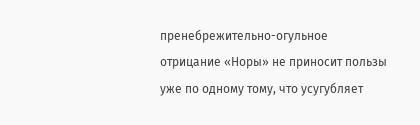пренебрежительно-огульное отрицание «Норы» не приносит пользы уже по одному тому, что усугубляет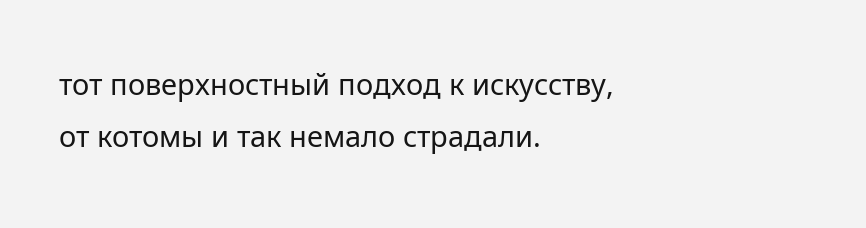тот поверхностный подход к искусству, от котомы и так немало страдали.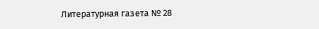Литературная газета № 28